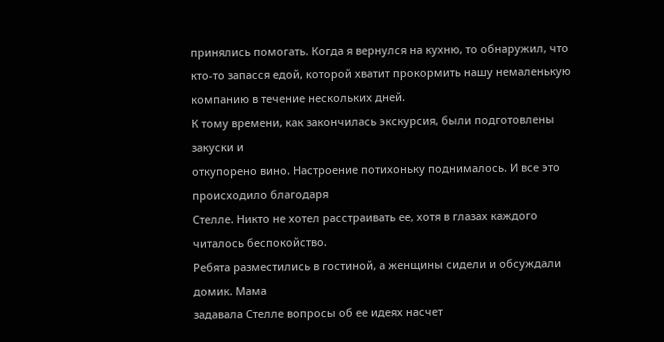принялись помогать. Когда я вернулся на кухню, то обнаружил, что кто-то запасся едой, которой хватит прокормить нашу немаленькую компанию в течение нескольких дней.
К тому времени, как закончилась экскурсия, были подготовлены закуски и
откупорено вино. Настроение потихоньку поднималось. И все это происходило благодаря
Стелле. Никто не хотел расстраивать ее, хотя в глазах каждого читалось беспокойство.
Ребята разместились в гостиной, а женщины сидели и обсуждали домик. Мама
задавала Стелле вопросы об ее идеях насчет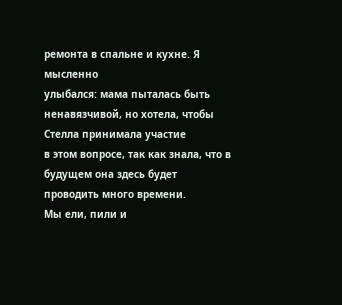ремонта в спальне и кухне. Я мысленно
улыбался: мама пыталась быть ненавязчивой, но хотела, чтобы Стелла принимала участие
в этом вопросе, так как знала, что в будущем она здесь будет проводить много времени.
Мы ели, пили и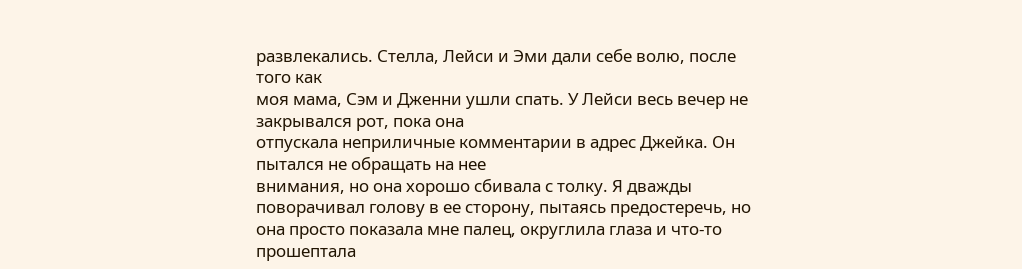развлекались. Стелла, Лейси и Эми дали себе волю, после того как
моя мама, Сэм и Дженни ушли спать. У Лейси весь вечер не закрывался рот, пока она
отпускала неприличные комментарии в адрес Джейка. Он пытался не обращать на нее
внимания, но она хорошо сбивала с толку. Я дважды поворачивал голову в ее сторону, пытаясь предостеречь, но она просто показала мне палец, округлила глаза и что-то
прошептала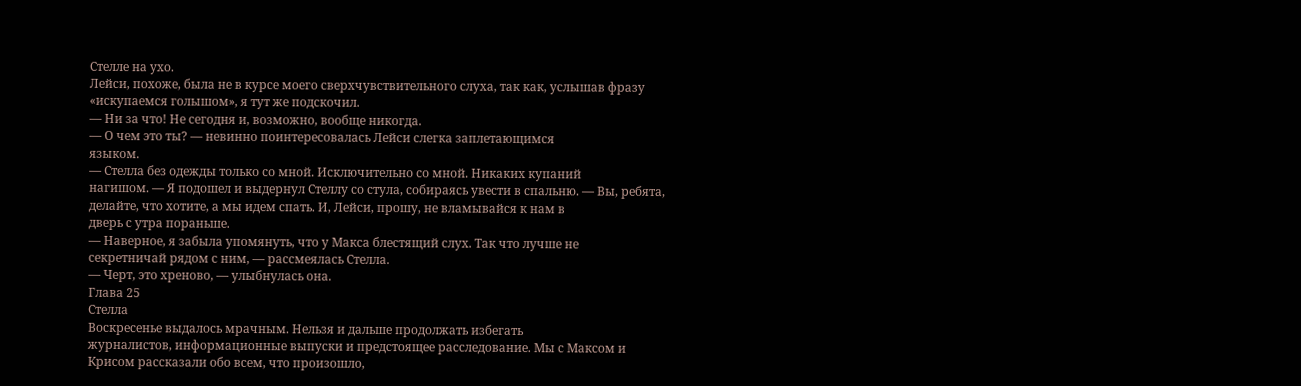Стелле на ухо.
Лейси, похоже, была не в курсе моего сверхчувствительного слуха, так как, услышав фразу «искупаемся голышом», я тут же подскочил.
— Ни за что! Не сегодня и, возможно, вообще никогда.
— О чем это ты? — невинно поинтересовалась Лейси слегка заплетающимся
языком.
— Стелла без одежды только со мной. Исключительно со мной. Никаких купаний
нагишом. — Я подошел и выдернул Стеллу со стула, собираясь увести в спальню. — Вы, ребята, делайте, что хотите, а мы идем спать. И, Лейси, прошу, не вламывайся к нам в
дверь с утра пораньше.
— Наверное, я забыла упомянуть, что у Макса блестящий слух. Так что лучше не
секретничай рядом с ним, — рассмеялась Стелла.
— Черт, это хреново, — улыбнулась она.
Глава 25
Стелла
Воскресенье выдалось мрачным. Нельзя и дальше продолжать избегать
журналистов, информационные выпуски и предстоящее расследование. Мы с Максом и
Крисом рассказали обо всем, что произошло,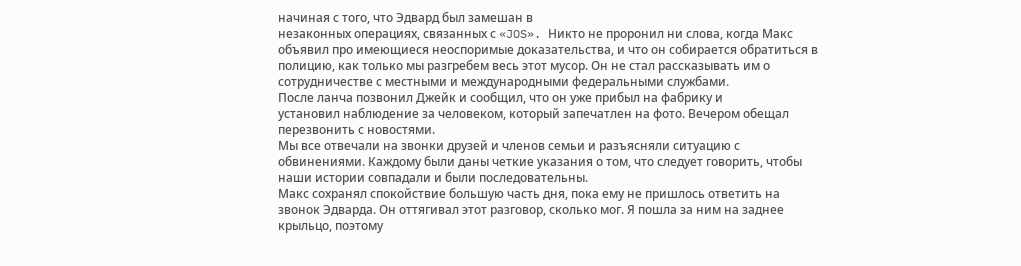начиная с того, что Эдвард был замешан в
незаконных операциях, связанных с «JOS». Никто не проронил ни слова, когда Макс
объявил про имеющиеся неоспоримые доказательства, и что он собирается обратиться в
полицию, как только мы разгребем весь этот мусор. Он не стал рассказывать им о
сотрудничестве с местными и международными федеральными службами.
После ланча позвонил Джейк и сообщил, что он уже прибыл на фабрику и
установил наблюдение за человеком, который запечатлен на фото. Вечером обещал
перезвонить с новостями.
Мы все отвечали на звонки друзей и членов семьи и разъясняли ситуацию с
обвинениями. Каждому были даны четкие указания о том, что следует говорить, чтобы
наши истории совпадали и были последовательны.
Макс сохранял спокойствие большую часть дня, пока ему не пришлось ответить на
звонок Эдварда. Он оттягивал этот разговор, сколько мог. Я пошла за ним на заднее
крыльцо, поэтому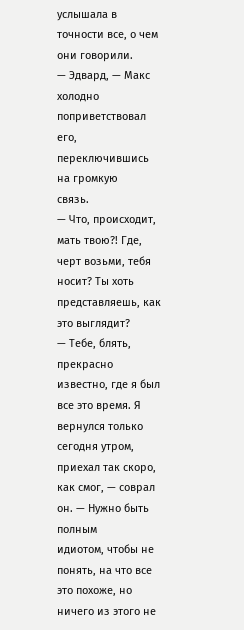услышала в точности все, о чем они говорили.
— Эдвард, — Макс холодно поприветствовал его, переключившись на громкую
связь.
— Что, происходит, мать твою?! Где, черт возьми, тебя носит? Ты хоть
представляешь, как это выглядит?
— Тебе, блять, прекрасно известно, где я был все это время. Я вернулся только
сегодня утром, приехал так скоро, как смог, — соврал он. — Нужно быть полным
идиотом, чтобы не понять, на что все это похоже, но ничего из этого не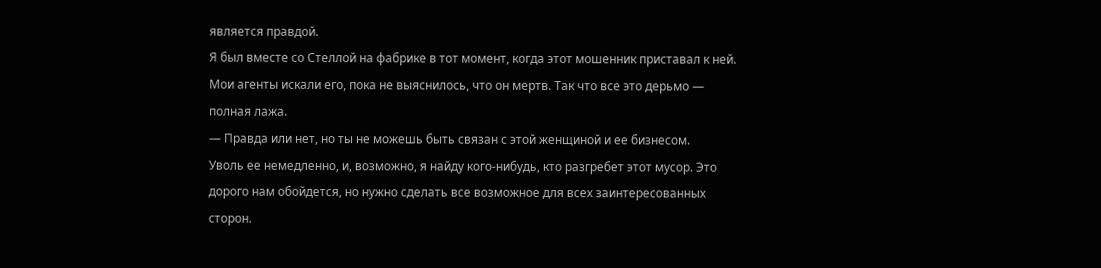является правдой.
Я был вместе со Стеллой на фабрике в тот момент, когда этот мошенник приставал к ней.
Мои агенты искали его, пока не выяснилось, что он мертв. Так что все это дерьмо —
полная лажа.
— Правда или нет, но ты не можешь быть связан с этой женщиной и ее бизнесом.
Уволь ее немедленно, и, возможно, я найду кого-нибудь, кто разгребет этот мусор. Это
дорого нам обойдется, но нужно сделать все возможное для всех заинтересованных
сторон.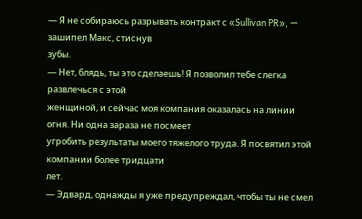— Я не собираюсь разрывать контракт с «Sullivan PR», — зашипел Макс, стиснув
зубы.
— Нет, блядь, ты это сделаешь! Я позволил тебе слегка развлечься с этой
женщиной, и сейчас моя компания оказалась на линии огня. Ни одна зараза не посмеет
угробить результаты моего тяжелого труда. Я посвятил этой компании более тридцати
лет.
— Эдвард, однажды я уже предупреждал, чтобы ты не смел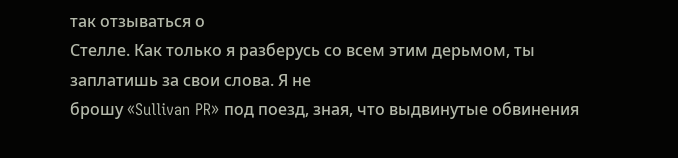так отзываться о
Стелле. Как только я разберусь со всем этим дерьмом, ты заплатишь за свои слова. Я не
брошу «Sullivan PR» под поезд, зная, что выдвинутые обвинения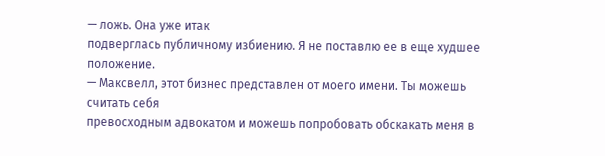— ложь. Она уже итак
подверглась публичному избиению. Я не поставлю ее в еще худшее положение.
— Максвелл, этот бизнес представлен от моего имени. Ты можешь считать себя
превосходным адвокатом и можешь попробовать обскакать меня в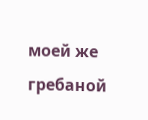моей же гребаной